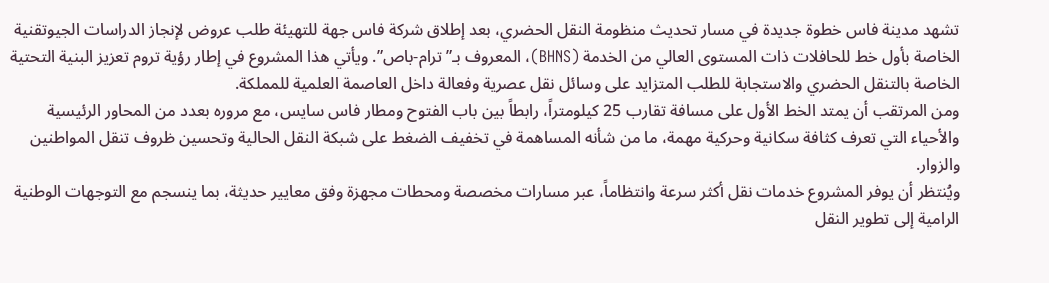تشهد مدينة فاس خطوة جديدة في مسار تحديث منظومة النقل الحضري، بعد إطلاق شركة فاس جهة للتهيئة طلب عروض لإنجاز الدراسات الجيوتقنية الخاصة بأول خط للحافلات ذات المستوى العالي من الخدمة (BHNS)، المعروف بـ”ترام-باص”. ويأتي هذا المشروع في إطار رؤية تروم تعزيز البنية التحتية الخاصة بالتنقل الحضري والاستجابة للطلب المتزايد على وسائل نقل عصرية وفعالة داخل العاصمة العلمية للمملكة.
ومن المرتقب أن يمتد الخط الأول على مسافة تقارب 25 كيلومتراً، رابطاً بين باب الفتوح ومطار فاس سايس، مع مروره بعدد من المحاور الرئيسية والأحياء التي تعرف كثافة سكانية وحركية مهمة، ما من شأنه المساهمة في تخفيف الضغط على شبكة النقل الحالية وتحسين ظروف تنقل المواطنين والزوار.
ويُنتظر أن يوفر المشروع خدمات نقل أكثر سرعة وانتظاماً، عبر مسارات مخصصة ومحطات مجهزة وفق معايير حديثة، بما ينسجم مع التوجهات الوطنية الرامية إلى تطوير النقل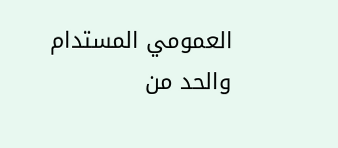العمومي المستدام والحد من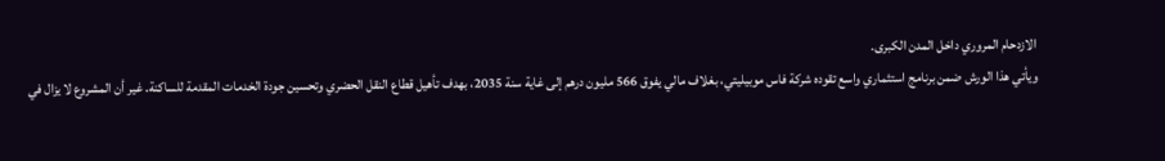الازدحام المروري داخل المدن الكبرى.
ويأتي هذا الورش ضمن برنامج استثماري واسع تقوده شركة فاس موبيليتي، بغلاف مالي يفوق 566 مليون درهم إلى غاية سنة 2035، بهدف تأهيل قطاع النقل الحضري وتحسين جودة الخدمات المقدمة للساكنة. غير أن المشروع لا يزال في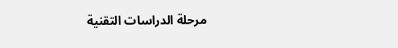مرحلة الدراسات التقنية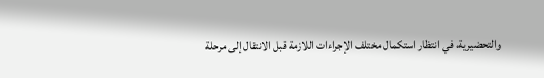والتحضيرية، في انتظار استكمال مختلف الإجراءات اللازمة قبل الانتقال إلى مرحلة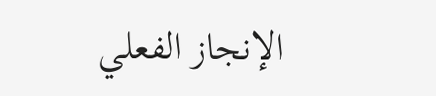الإنجاز الفعلي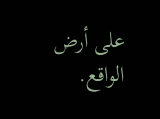على أرض الواقع.